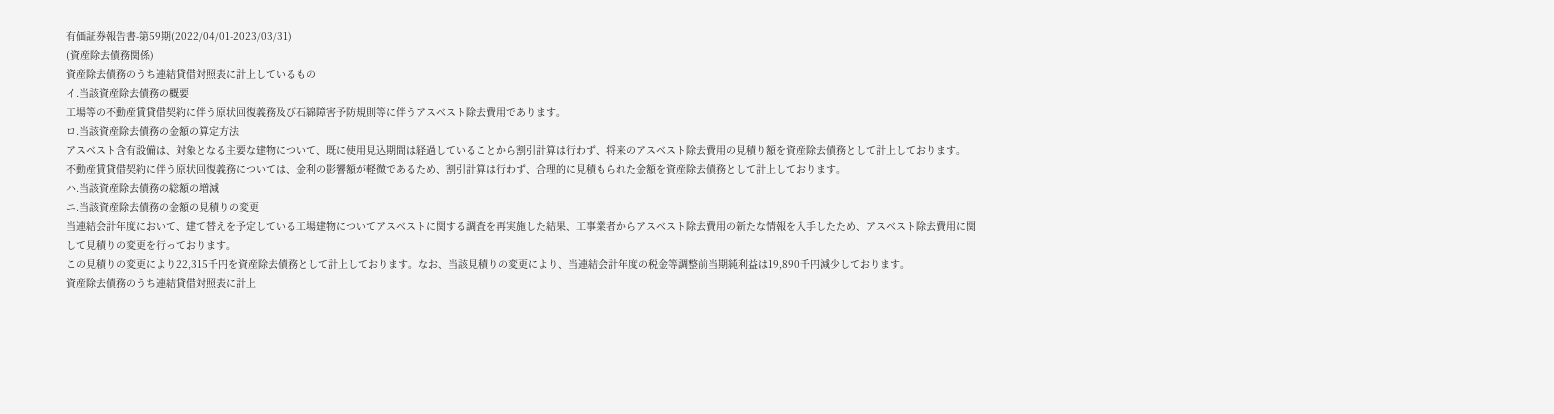有価証券報告書-第59期(2022/04/01-2023/03/31)
(資産除去債務関係)
資産除去債務のうち連結貸借対照表に計上しているもの
イ.当該資産除去債務の概要
工場等の不動産賃貸借契約に伴う原状回復義務及び石綿障害予防規則等に伴うアスベスト除去費用であります。
ロ.当該資産除去債務の金額の算定方法
アスベスト含有設備は、対象となる主要な建物について、既に使用見込期間は経過していることから割引計算は行わず、将来のアスベスト除去費用の見積り額を資産除去債務として計上しております。
不動産賃貸借契約に伴う原状回復義務については、金利の影響額が軽微であるため、割引計算は行わず、合理的に見積もられた金額を資産除去債務として計上しております。
ハ.当該資産除去債務の総額の増減
ニ.当該資産除去債務の金額の見積りの変更
当連結会計年度において、建て替えを予定している工場建物についてアスベストに関する調査を再実施した結果、工事業者からアスベスト除去費用の新たな情報を入手したため、アスベスト除去費用に関して見積りの変更を行っております。
この見積りの変更により22,315千円を資産除去債務として計上しております。なお、当該見積りの変更により、当連結会計年度の税金等調整前当期純利益は19,890千円減少しております。
資産除去債務のうち連結貸借対照表に計上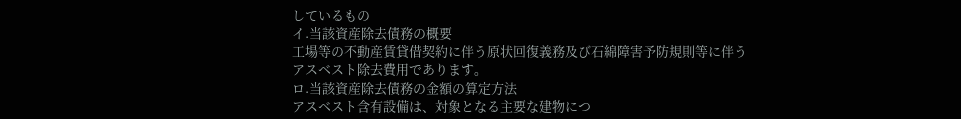しているもの
イ.当該資産除去債務の概要
工場等の不動産賃貸借契約に伴う原状回復義務及び石綿障害予防規則等に伴うアスベスト除去費用であります。
ロ.当該資産除去債務の金額の算定方法
アスベスト含有設備は、対象となる主要な建物につ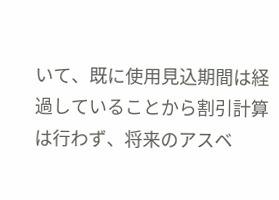いて、既に使用見込期間は経過していることから割引計算は行わず、将来のアスベ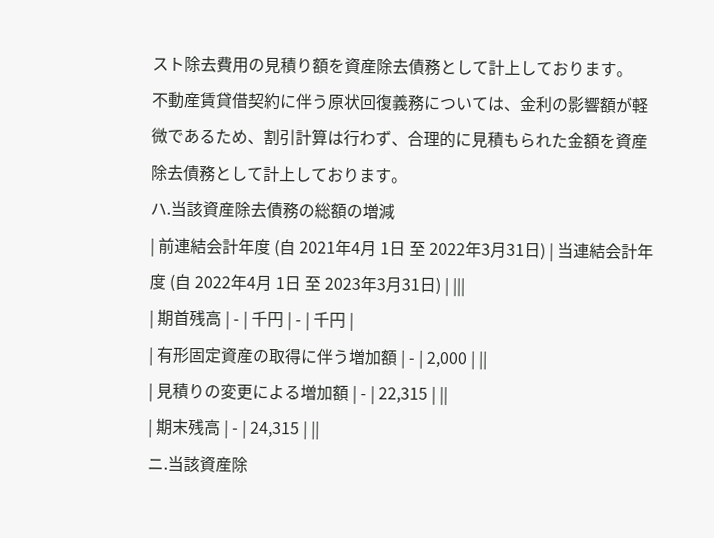スト除去費用の見積り額を資産除去債務として計上しております。
不動産賃貸借契約に伴う原状回復義務については、金利の影響額が軽微であるため、割引計算は行わず、合理的に見積もられた金額を資産除去債務として計上しております。
ハ.当該資産除去債務の総額の増減
| 前連結会計年度 (自 2021年4月 1日 至 2022年3月31日) | 当連結会計年度 (自 2022年4月 1日 至 2023年3月31日) | |||
| 期首残高 | - | 千円 | - | 千円 |
| 有形固定資産の取得に伴う増加額 | - | 2,000 | ||
| 見積りの変更による増加額 | - | 22,315 | ||
| 期末残高 | - | 24,315 | ||
ニ.当該資産除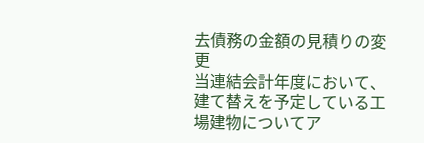去債務の金額の見積りの変更
当連結会計年度において、建て替えを予定している工場建物についてア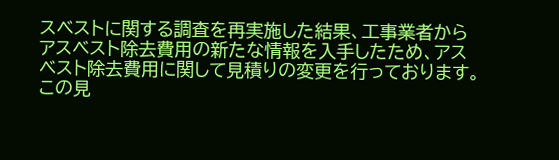スベストに関する調査を再実施した結果、工事業者からアスベスト除去費用の新たな情報を入手したため、アスベスト除去費用に関して見積りの変更を行っております。
この見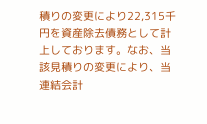積りの変更により22,315千円を資産除去債務として計上しております。なお、当該見積りの変更により、当連結会計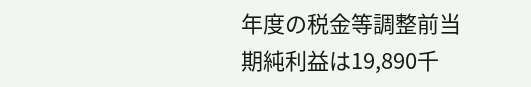年度の税金等調整前当期純利益は19,890千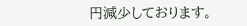円減少しております。